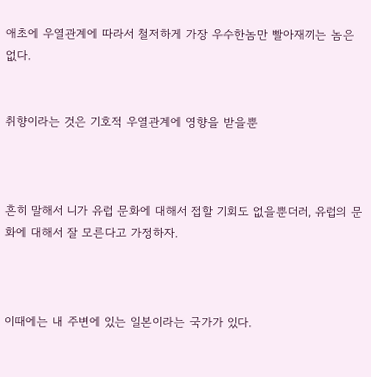애초에 우열관계에 따라서 철저하게 가장 우수한놈만 빨아재끼는 놈은 없다.


취향이라는 것은 기호적 우열관계에 영향을 받을뿐



흔히 말해서 니가 유럽 문화에 대해서 접할 기회도 없을뿐더러, 유럽의 문화에 대해서 잘 모른다고 가정하자.



이때에는 내 주변에 있는 일본이라는 국가가 있다.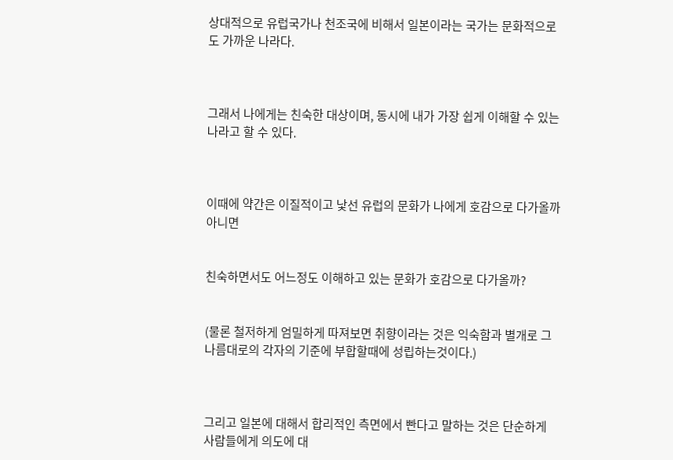상대적으로 유럽국가나 천조국에 비해서 일본이라는 국가는 문화적으로도 가까운 나라다.



그래서 나에게는 친숙한 대상이며, 동시에 내가 가장 쉽게 이해할 수 있는 나라고 할 수 있다.



이때에 약간은 이질적이고 낯선 유럽의 문화가 나에게 호감으로 다가올까 아니면


친숙하면서도 어느정도 이해하고 있는 문화가 호감으로 다가올까?


(물론 철저하게 엄밀하게 따져보면 취향이라는 것은 익숙함과 별개로 그 나름대로의 각자의 기준에 부합할때에 성립하는것이다.)



그리고 일본에 대해서 합리적인 측면에서 빤다고 말하는 것은 단순하게 사람들에게 의도에 대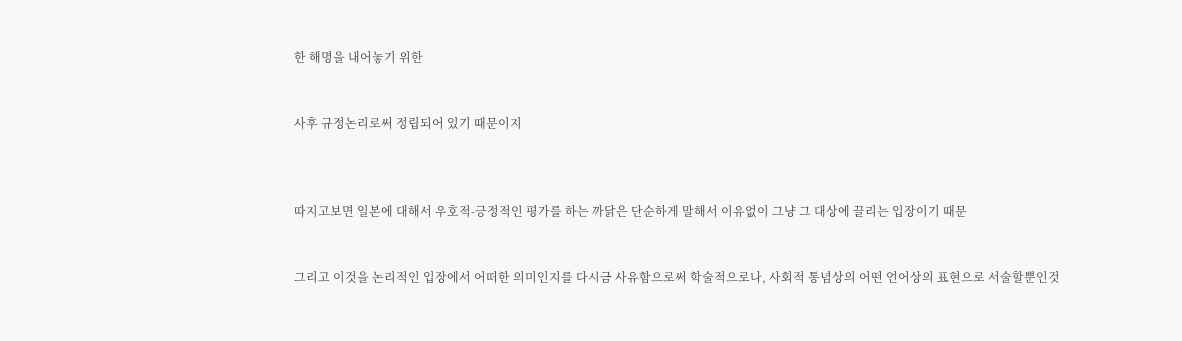한 해명을 내어놓기 위한


사후 규정논리로써 정립되어 있기 때문이지



따지고보면 일본에 대해서 우호적-긍정적인 평가를 하는 까닭은 단순하게 말해서 이유없이 그냥 그 대상에 끌리는 입장이기 때문


그리고 이것을 논리적인 입장에서 어떠한 의미인지를 다시금 사유함으로써 학술적으로나, 사회적 통념상의 어떤 언어상의 표현으로 서술할뿐인것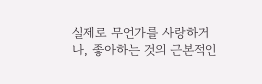실제로 무언가를 사랑하거나, 좋아하는 것의 근본적인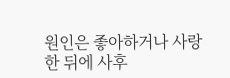원인은 좋아하거나 사랑한 뒤에 사후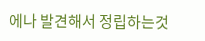에나 발견해서 정립하는것